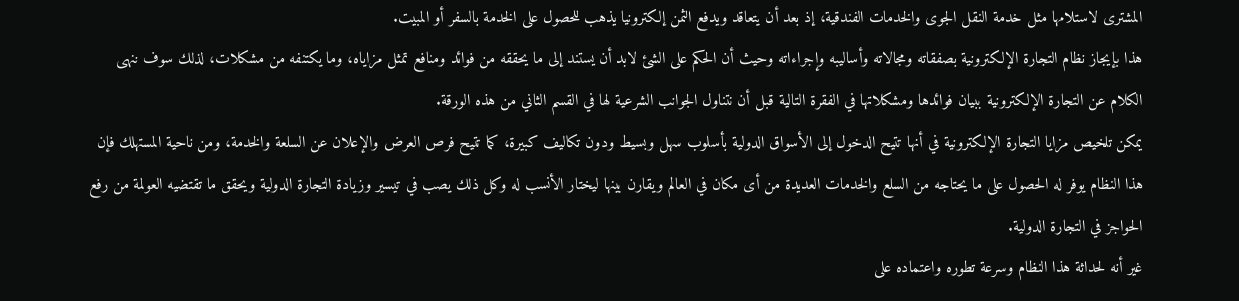المشترى لاستلامها مثل خدمة النقل الجوى والخدمات الفندقية، إذ بعد أن يتعاقد ويدفع الثمن إلكترونيا يذهب للحصول على الخدمة بالسفر أو المبيت.
هذا بإيجاز نظام التجارة الإلكترونية بصفقاته ومجالاته وأساليبه وإجراءاته وحيث أن الحكم على الشئ لابد أن يستند إلى ما يحققه من فوائد ومنافع تمثل مزاياه، وما يكتنفه من مشكلات، لذلك سوف ننهى الكلام عن التجارة الإلكترونية ببيان فوائدها ومشكلاتها في الفقرة التالية قبل أن نتناول الجوانب الشرعية لها في القسم الثاني من هذه الورقة.
يمكن تلخيص مزايا التجارة الإلكترونية في أنها تتيح الدخول إلى الأسواق الدولية بأسلوب سهل وبسيط ودون تكاليف كبيرة، كما تتيح فرص العرض والإعلان عن السلعة والخدمة، ومن ناحية المستهلك فإن هذا النظام يوفر له الحصول على ما يحتاجه من السلع والخدمات العديدة من أى مكان في العالم ويقارن بينها ليختار الأنسب له وكل ذلك يصب في تيسير وزيادة التجارة الدولية ويحقق ما تقتضيه العولمة من رفع الحواجز في التجارة الدولية.
غير أنه لحداثة هذا النظام وسرعة تطوره واعتماده على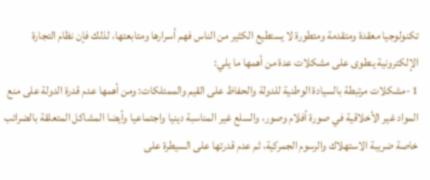تكنولوجيا معقدة ومتقدمة ومتطورة لا يستطيع الكثير من الناس فهم أسرارها ومتابعتها، لذلك فإن نظام التجارة الإلكترونية ينطوى على مشكلات عدة من أهمها ما يلي:
1 -مشكلات مرتبطة بالسيادة الوطنية للدولة والحفاظ على القيم والممتلكات: ومن أهمها عدم قدرة الدولة على منع المواد غير الأخلاقية في صورة أفلام وصور، والسلع غير المناسبة دينيا واجتماعيا وأيضا المشاكل المتعلقة بالضرائب خاصة ضريبة الاستهلاك والرسوم الجمركية، ثم عدم قدرتها على السيطرة على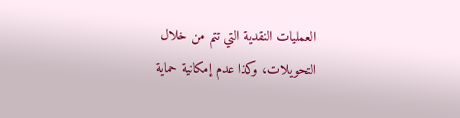العمليات النقدية التي تتم من خلال التحويلات، وكذا عدم إمكانية حماية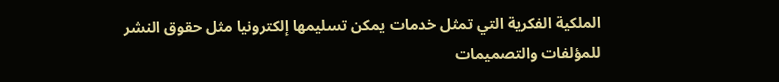الملكية الفكرية التي تمثل خدمات يمكن تسليمها إلكترونيا مثل حقوق النشر للمؤلفات والتصميمات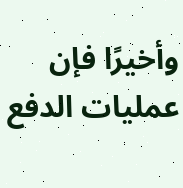وأخيرًا فإن عمليات الدفع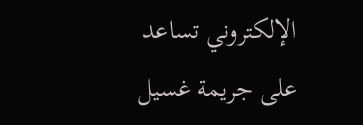الإلكتروني تساعد على جريمة غسيل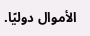الأموال دوليًا.